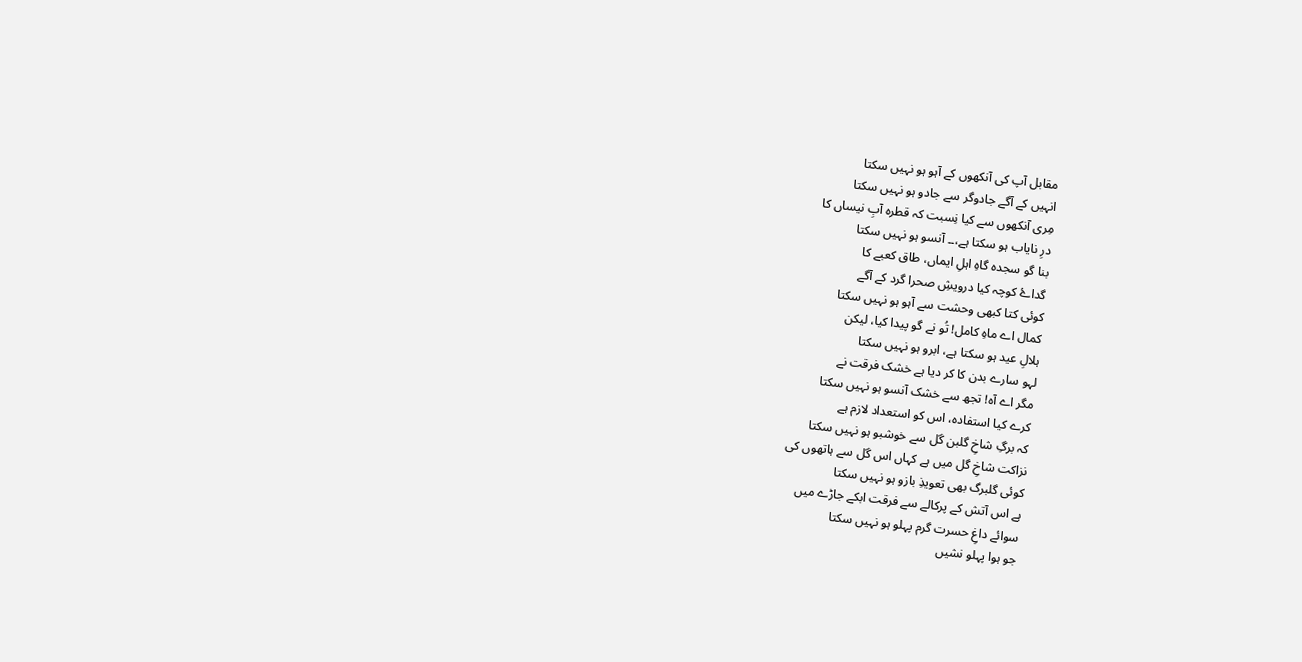مقابل آپ کی آنکھوں کے آہو ہو نہیں سکتا
انہیں کے آگے جادوگر سے جادو ہو نہیں سکتا
مِری آنکھوں سے کیا نِسبت کہ قطرہ آبِ نیساں کا
درِ نایاب ہو سکتا ہے،۔۔ آنسو ہو نہیں سکتا
بنا گو سجدہ گاہِ اہلِ ایماں، طاق کعبے کا
گداۓ کوچہ کیا درویشِ صحرا گرد کے آگے
کوئی کتا کبھی وحشت سے آہو ہو نہیں سکتا
کمال اے ماہِ کامل! تُو نے گو پیدا کیا، لیکن
ہلالِ عید ہو سکتا ہے، ابرو ہو نہیں سکتا
لہو سارے بدن کا کر دیا ہے خشک فرقت نے
مگر اے آہ! تجھ سے خشک آنسو ہو نہیں سکتا
کرے کیا استفادہ، اس کو استعداد لازم ہے
کہ برگِ شاخِ گلبن گل سے خوشبو ہو نہیں سکتا
نزاکت شاخِ گل میں ہے کہاں اس گل سے ہاتھوں کی
کوئی گلبرگ بھی تعویذِ بازو ہو نہیں سکتا
ہے اس آتش کے پرکالے سے فرقت ابکے جاڑے میں
سوائے داغِ حسرت گرم پہلو ہو نہیں سکتا
جو ہوا پہلو نشیں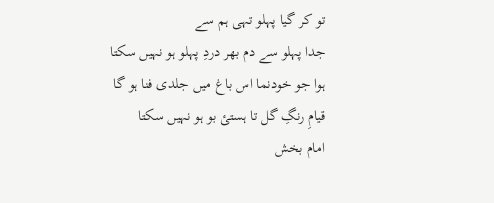تو کر گیا پہلو تہی ہم سے
جدا پہلو سے دم بھر دردِ پہلو ہو نہیں سکتا
ہوا جو خودنما اس باغ میں جلدی فنا ہو گا
قیامِ رنگِ گل تا ہستئ بو ہو نہیں سکتا
امام بخش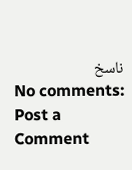ناسخ
No comments:
Post a Comment